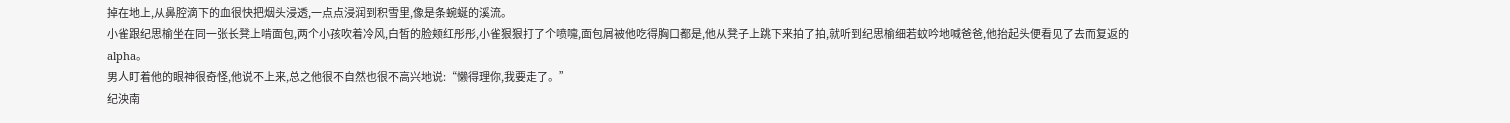掉在地上,从鼻腔滴下的血很快把烟头浸透,一点点浸润到积雪里,像是条蜿蜒的溪流。
小雀跟纪思榆坐在同一张长凳上啃面包,两个小孩吹着冷风,白皙的脸颊红彤彤,小雀狠狠打了个喷嚏,面包屑被他吃得胸口都是,他从凳子上跳下来拍了拍,就听到纪思榆细若蚊吟地喊爸爸,他抬起头便看见了去而复返的alpha。
男人盯着他的眼神很奇怪,他说不上来,总之他很不自然也很不高兴地说:“懒得理你,我要走了。”
纪泱南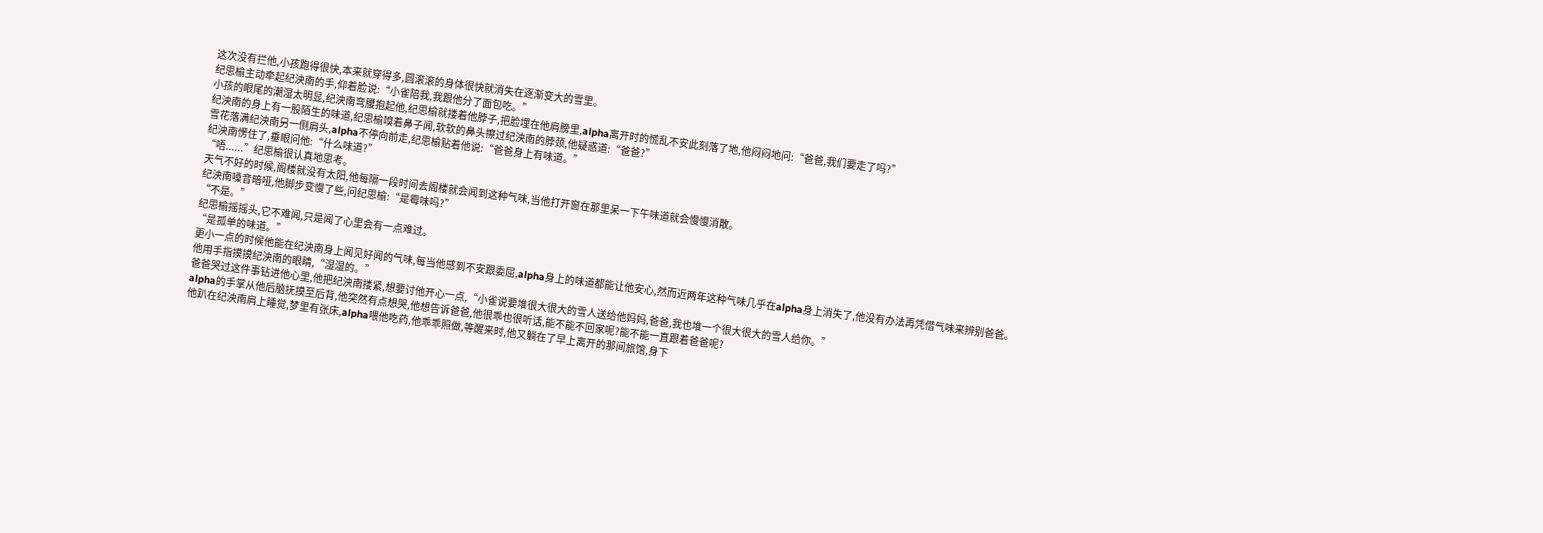这次没有拦他,小孩跑得很快,本来就穿得多,圆滚滚的身体很快就消失在逐渐变大的雪里。
纪思榆主动牵起纪泱南的手,仰着脸说:“小雀陪我,我跟他分了面包吃。”
小孩的眼尾的潮湿太明显,纪泱南弯腰抱起他,纪思榆就搂着他脖子,把脸埋在他肩膀里,alpha离开时的慌乱不安此刻落了地,他闷闷地问:“爸爸,我们要走了吗?”
纪泱南的身上有一股陌生的味道,纪思榆嗅着鼻子闻,软软的鼻头擦过纪泱南的脖颈,他疑惑道:“爸爸?”
雪花落满纪泱南另一侧肩头,alpha不停向前走,纪思榆贴着他说:“爸爸身上有味道。”
纪泱南愣住了,垂眼问他:“什么味道?”
“唔......”纪思榆很认真地思考。
天气不好的时候,阁楼就没有太阳,他每隔一段时间去阁楼就会闻到这种气味,当他打开窗在那里呆一下午味道就会慢慢消散。
纪泱南嗓音暗哑,他脚步变慢了些,问纪思榆:“是霉味吗?”
“不是。”
纪思榆摇摇头,它不难闻,只是闻了心里会有一点难过。
“是孤单的味道。”
更小一点的时候他能在纪泱南身上闻见好闻的气味,每当他感到不安跟委屈,alpha身上的味道都能让他安心,然而近两年这种气味几乎在alpha身上消失了,他没有办法再凭借气味来辨别爸爸。
他用手指摸摸纪泱南的眼睛,“湿湿的。”
爸爸哭过这件事钻进他心里,他把纪泱南搂紧,想要讨他开心一点,“小雀说要堆很大很大的雪人送给他妈妈,爸爸,我也堆一个很大很大的雪人给你。”
alpha的手掌从他后脑抚摸至后背,他突然有点想哭,他想告诉爸爸,他很乖也很听话,能不能不回家呢?能不能一直跟着爸爸呢?
他趴在纪泱南肩上睡觉,梦里有张床,alpha喂他吃药,他乖乖照做,等醒来时,他又躺在了早上离开的那间旅馆,身下